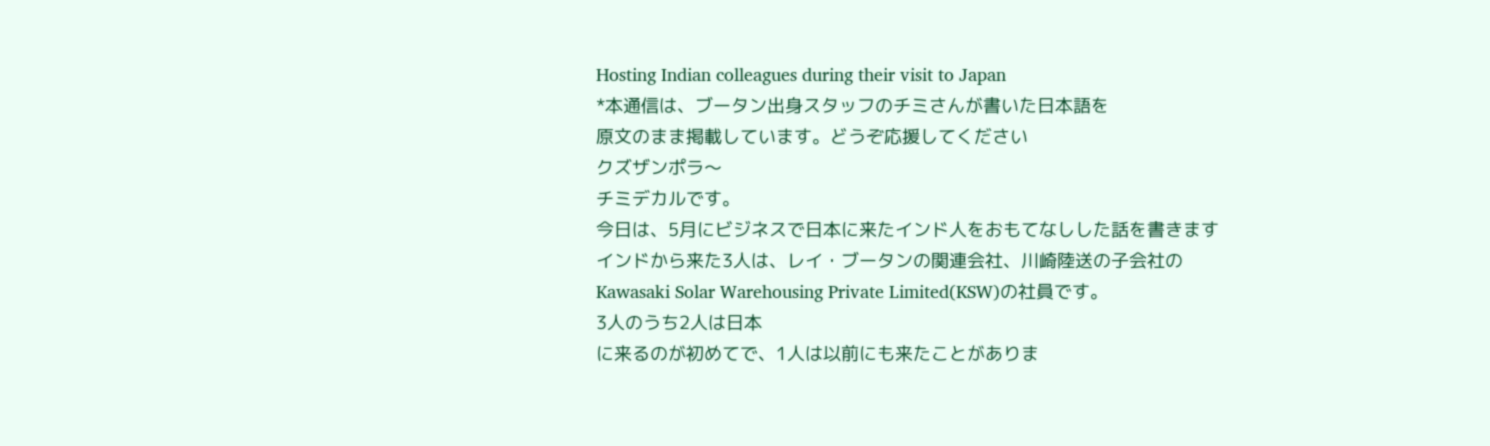Hosting Indian colleagues during their visit to Japan
*本通信は、ブータン出身スタッフのチミさんが書いた日本語を
原文のまま掲載しています。どうぞ応援してください
クズザンポラ〜
チミデカルです。
今日は、5月にビジネスで日本に来たインド人をおもてなしした話を書きます
インドから来た3人は、レイ・ブータンの関連会社、川崎陸送の子会社の
Kawasaki Solar Warehousing Private Limited(KSW)の社員です。
3人のうち2人は日本
に来るのが初めてで、1人は以前にも来たことがありま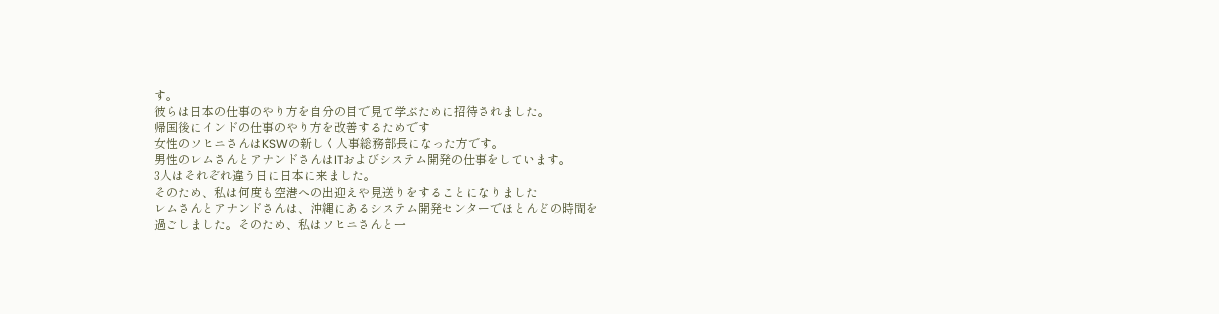す。
彼らは日本の仕事のやり方を自分の目で見て学ぶために招待されました。
帰国後にインドの仕事のやり方を改善するためです
女性のソヒニさんはKSWの新しく人事総務部長になった方です。
男性のレムさんとアナンドさんはITおよびシステム開発の仕事をしています。
3人はそれぞれ違う日に日本に来ました。
そのため、私は何度も空港への出迎えや見送りをすることになりました
レムさんとアナンドさんは、沖縄にあるシステム開発センターでほとんどの時間を
過ごしました。そのため、私はソヒニさんと一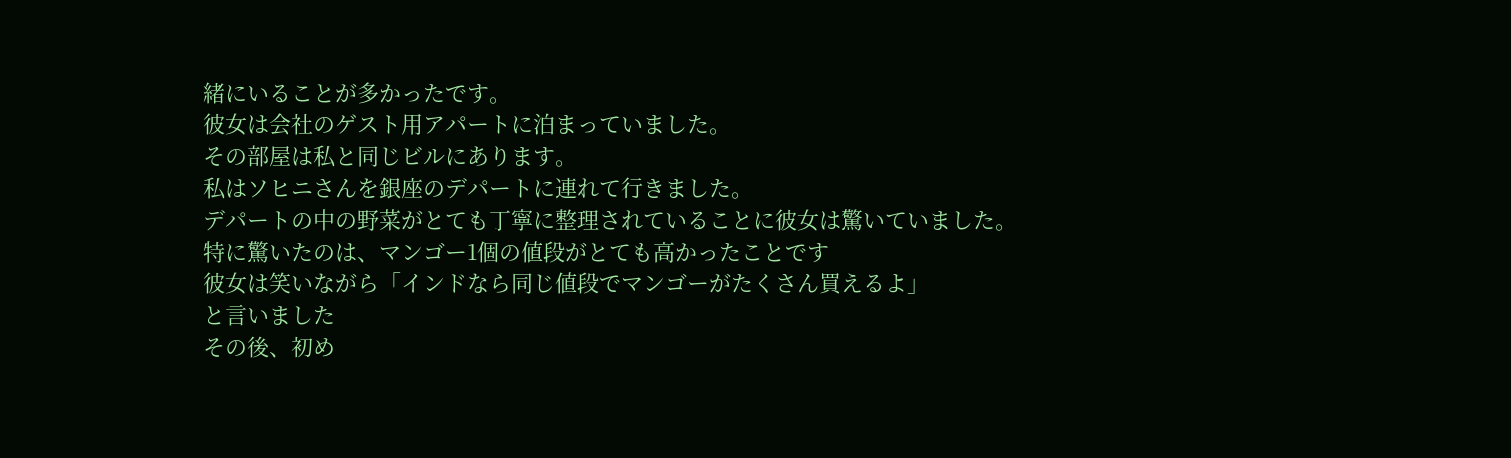緒にいることが多かったです。
彼女は会社のゲスト用アパートに泊まっていました。
その部屋は私と同じビルにあります。
私はソヒニさんを銀座のデパートに連れて行きました。
デパートの中の野菜がとても丁寧に整理されていることに彼女は驚いていました。
特に驚いたのは、マンゴー1個の値段がとても高かったことです
彼女は笑いながら「インドなら同じ値段でマンゴーがたくさん買えるよ」
と言いました
その後、初め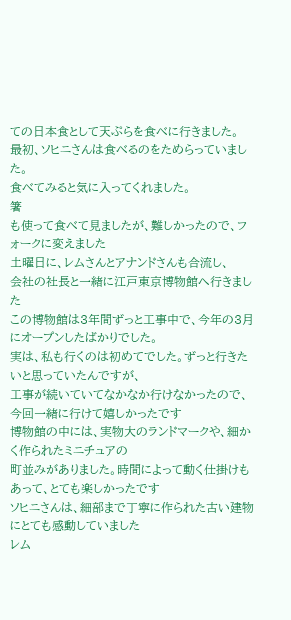ての日本食として天ぷらを食べに行きました。
最初、ソヒニさんは食べるのをためらっていました。
食べてみると気に入ってくれました。
箸
も使って食べて見ましたが、難しかったので、フォークに変えました
土曜日に、レムさんとアナンドさんも合流し、
会社の社長と一緒に江戸東京博物館へ行きました
この博物館は3年間ずっと工事中で、今年の3月にオープンしたばかりでした。
実は、私も行くのは初めてでした。ずっと行きたいと思っていたんですが、
工事が続いていてなかなか行けなかったので、今回一緒に行けて嬉しかったです
博物館の中には、実物大のランドマークや、細かく作られたミニチュアの
町並みがありました。時間によって動く仕掛けもあって、とても楽しかったです
ソヒニさんは、細部まで丁寧に作られた古い建物にとても感動していました
レム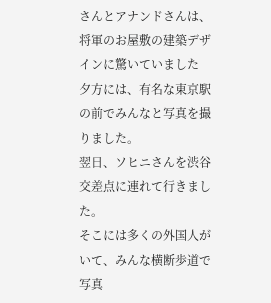さんとアナンドさんは、将軍のお屋敷の建築デザインに驚いていました
夕方には、有名な東京駅の前でみんなと写真を撮りました。
翌日、ソヒニさんを渋谷交差点に連れて行きました。
そこには多くの外国人がいて、みんな横断歩道で写真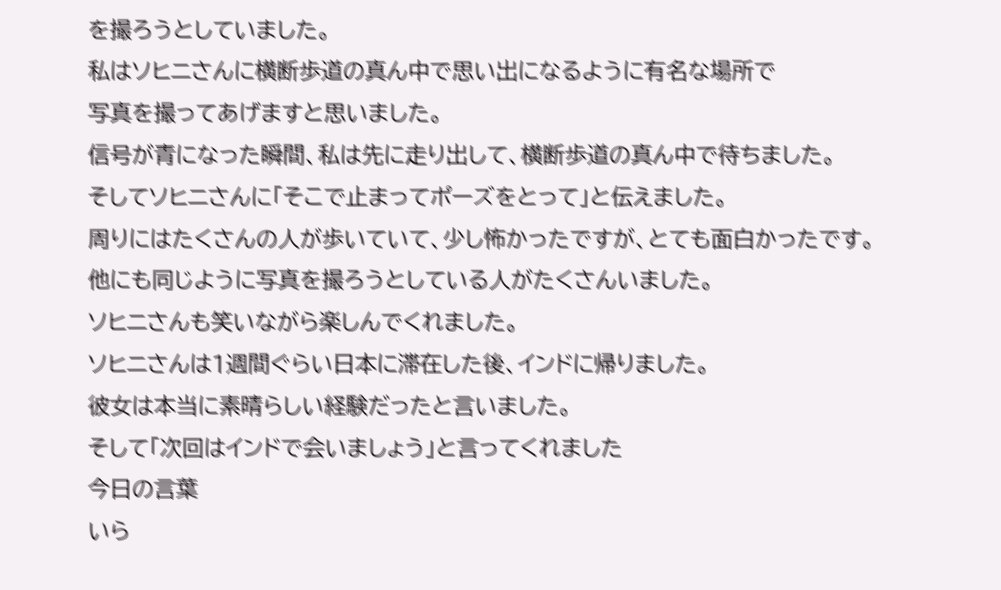を撮ろうとしていました。
私はソヒニさんに横断歩道の真ん中で思い出になるように有名な場所で
写真を撮ってあげますと思いました。
信号が青になった瞬間、私は先に走り出して、横断歩道の真ん中で待ちました。
そしてソヒニさんに「そこで止まってポーズをとって」と伝えました。
周りにはたくさんの人が歩いていて、少し怖かったですが、とても面白かったです。
他にも同じように写真を撮ろうとしている人がたくさんいました。
ソヒニさんも笑いながら楽しんでくれました。
ソヒニさんは1週間ぐらい日本に滞在した後、インドに帰りました。
彼女は本当に素晴らしい経験だったと言いました。
そして「次回はインドで会いましょう」と言ってくれました
今日の言葉
いら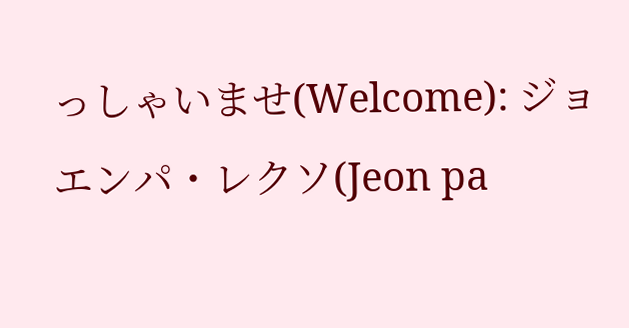っしゃいませ(Welcome): ジョエンパ・レクソ(Jeon pa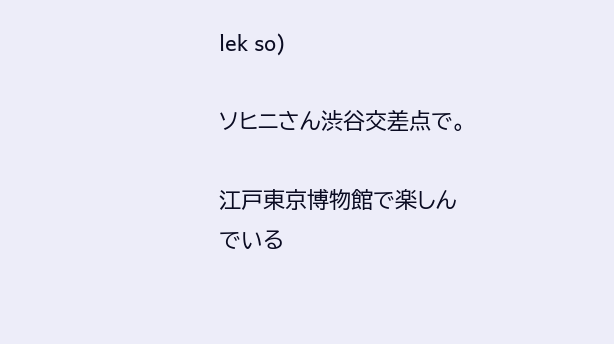lek so)

ソヒニさん渋谷交差点で。

江戸東京博物館で楽しんでいる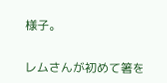様子。

レムさんが初めて箸を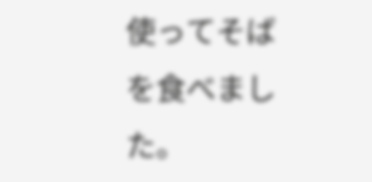使ってそばを食べました。